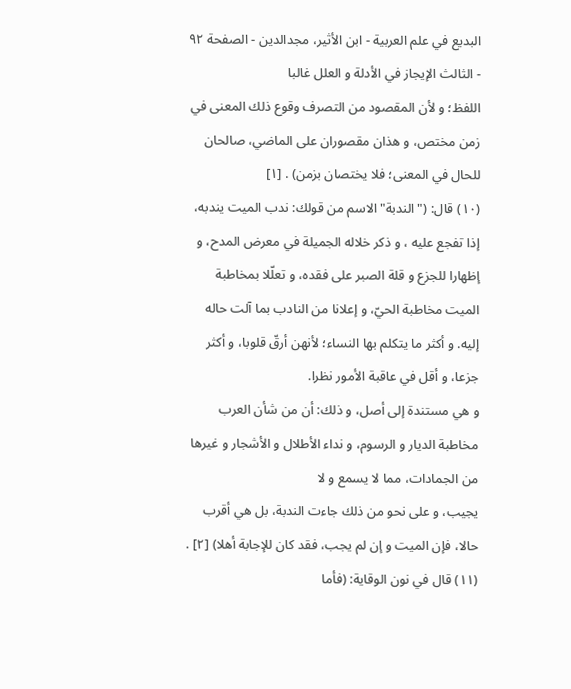البديع في علم العربية - ابن الأثير، مجدالدين - الصفحة ٩٢ - الثالث الإيجاز في الأدلة و العلل غالبا
اللفظ؛ و لأن المقصود من التصرف وقوع ذلك المعنى في زمن مختص، و هذان مقصوران على الماضي، صالحان للحال في المعنى؛ فلا يختصان بزمن) . [١]
(١٠) قال: ("الندبة"الاسم من قولك: ندب الميت يندبه، إذا تفجع عليه ، و ذكر خلاله الجميلة في معرض المدح، و إظهارا للجزع و قلة الصبر على فقده، و تعلّلا بمخاطبة الميت مخاطبة الحيّ، و إعلانا من النادب بما آلت حاله إليه. و أكثر ما يتكلم بها النساء؛ لأنهن أرقّ قلوبا، و أكثر جزعا، و أقل في عاقبة الأمور نظرا.
و هي مستندة إلى أصل، و ذلك: أن من شأن العرب مخاطبة الديار و الرسوم، و نداء الأطلال و الأشجار و غيرها من الجمادات، مما لا يسمع و لا
يجيب، و على نحو من ذلك جاءت الندبة، بل هي أقرب حالا، فإن الميت و إن لم يجب، فقد كان للإجابة أهلا) [٢] .
(١١) قال في نون الوقاية: (فأما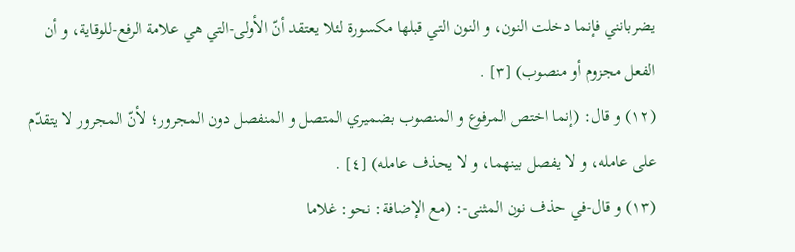يضربانني فإنما دخلت النون، و النون التي قبلها مكسورة لئلا يعتقد أنّ الأولى-التي هي علامة الرفع-للوقاية، و أن الفعل مجزوم أو منصوب) [٣] .
(١٢) و قال: (إنما اختص المرفوع و المنصوب بضميري المتصل و المنفصل دون المجرور؛ لأنّ المجرور لا يتقدّم على عامله، و لا يفصل بينهما، و لا يحذف عامله) [٤] .
(١٣) و قال-في حذف نون المثنى-: (مع الإضافة: نحو: غلاما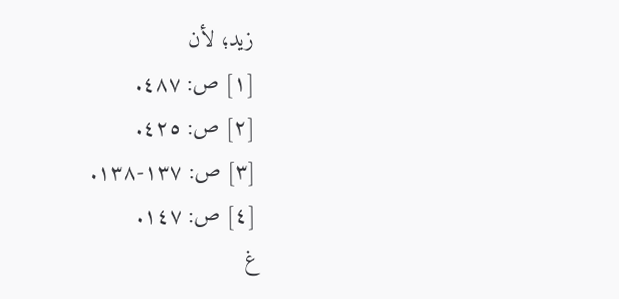زيد؛ لأن
[١] ص: ٤٨٧.
[٢] ص: ٤٢٥.
[٣] ص: ١٣٧-١٣٨.
[٤] ص: ١٤٧.
غ